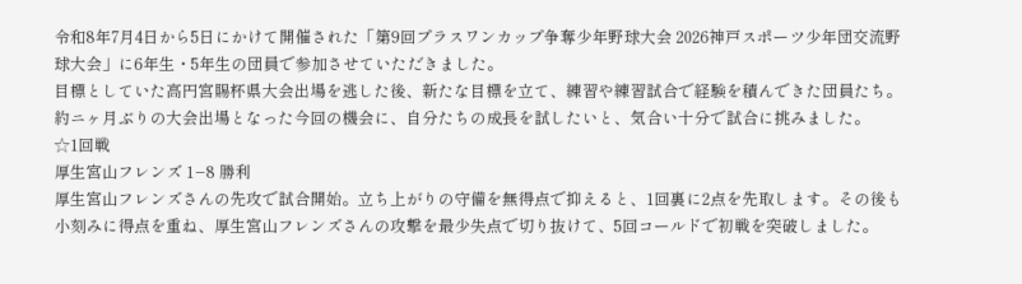令和8年7月4日から5日にかけて開催された「第9回プラスワンカップ争奪少年野球大会 2026神戸スポーツ少年団交流野球大会」に6年生・5年生の団員で参加させていただきました。
目標としていた高円宮賜杯県大会出場を逃した後、新たな目標を立て、練習や練習試合で経験を積んできた団員たち。約ニヶ月ぶりの大会出場となった今回の機会に、自分たちの成長を試したいと、気合い十分で試合に挑みました。
☆1回戦
厚生宮山フレンズ 1−8 勝利
厚生宮山フレンズさんの先攻で試合開始。立ち上がりの守備を無得点で抑えると、1回裏に2点を先取します。その後も小刻みに得点を重ね、厚生宮山フレンズさんの攻撃を最少失点で切り抜けて、5回コールドで初戦を突破しました。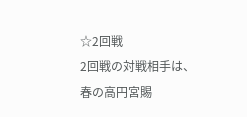☆2回戦
2回戦の対戦相手は、春の高円宮賜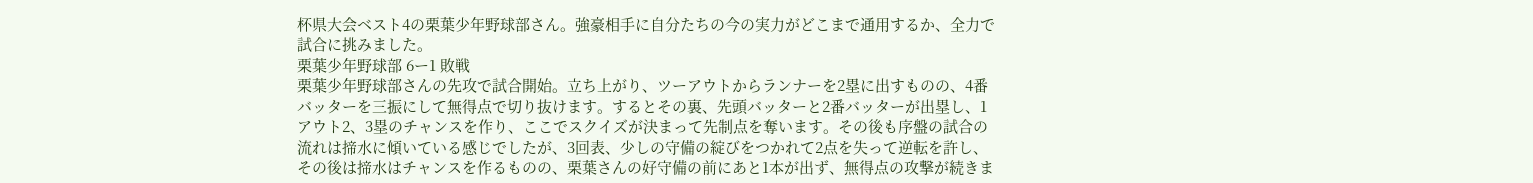杯県大会ベスト4の栗葉少年野球部さん。強豪相手に自分たちの今の実力がどこまで通用するか、全力で試合に挑みました。
栗葉少年野球部 6ー1 敗戦
栗葉少年野球部さんの先攻で試合開始。立ち上がり、ツーアウトからランナーを2塁に出すものの、4番バッターを三振にして無得点で切り抜けます。するとその裏、先頭バッターと2番バッターが出塁し、1アウト2、3塁のチャンスを作り、ここでスクイズが決まって先制点を奪います。その後も序盤の試合の流れは揥水に傾いている感じでしたが、3回表、少しの守備の綻びをつかれて2点を失って逆転を許し、その後は揥水はチャンスを作るものの、栗葉さんの好守備の前にあと1本が出ず、無得点の攻撃が続きま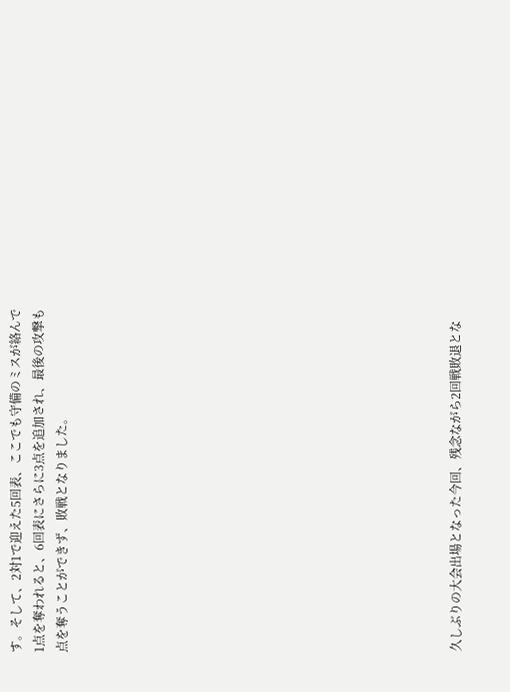す。そして、2対1で迎えた5回表、ここでも守備のミスが絡んで1点を奪われると、6回表にさらに3点を追加され、最後の攻撃も点を奪うことができず、敗戦となりました。
















久しぶりの大会出場となった今回、残念ながら2回戦敗退とな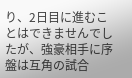り、2日目に進むことはできませんでしたが、強豪相手に序盤は互角の試合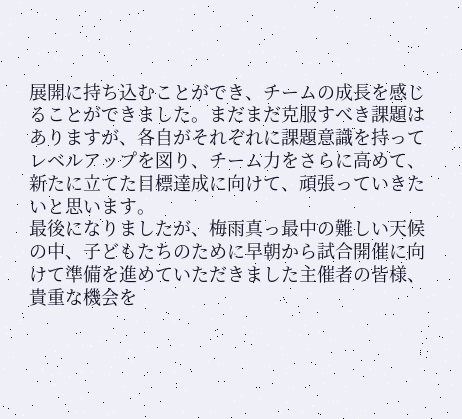展開に持ち込むことができ、チームの成長を感じることができました。まだまだ克服すべき課題はありますが、各自がそれぞれに課題意識を持ってレベルアップを図り、チーム力をさらに高めて、新たに立てた目標達成に向けて、頑張っていきたいと思います。
最後になりましたが、梅雨真っ最中の難しい天候の中、子どもたちのために早朝から試合開催に向けて準備を進めていただきました主催者の皆様、貴重な機会を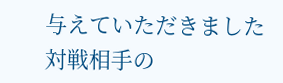与えていただきました対戦相手の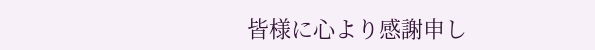皆様に心より感謝申し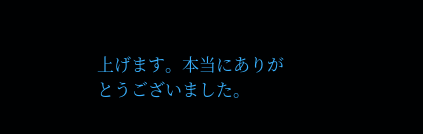上げます。本当にありがとうございました。